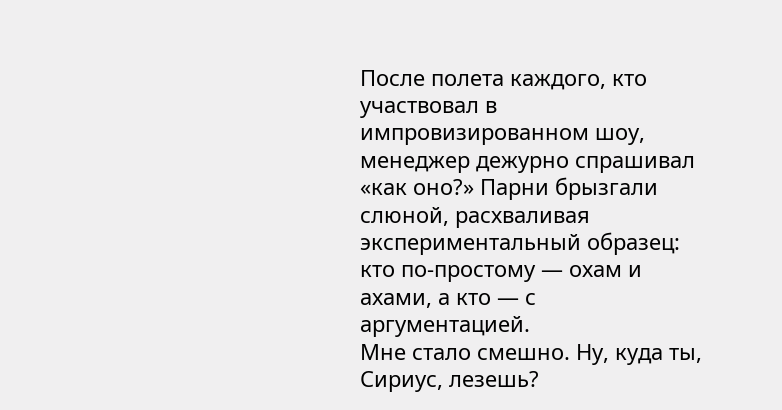После полета каждого, кто участвовал в импровизированном шоу, менеджер дежурно спрашивал «как оно?» Парни брызгали слюной, расхваливая экспериментальный образец: кто по-простому — охам и ахами, а кто — с аргументацией.
Мне стало смешно. Ну, куда ты, Сириус, лезешь?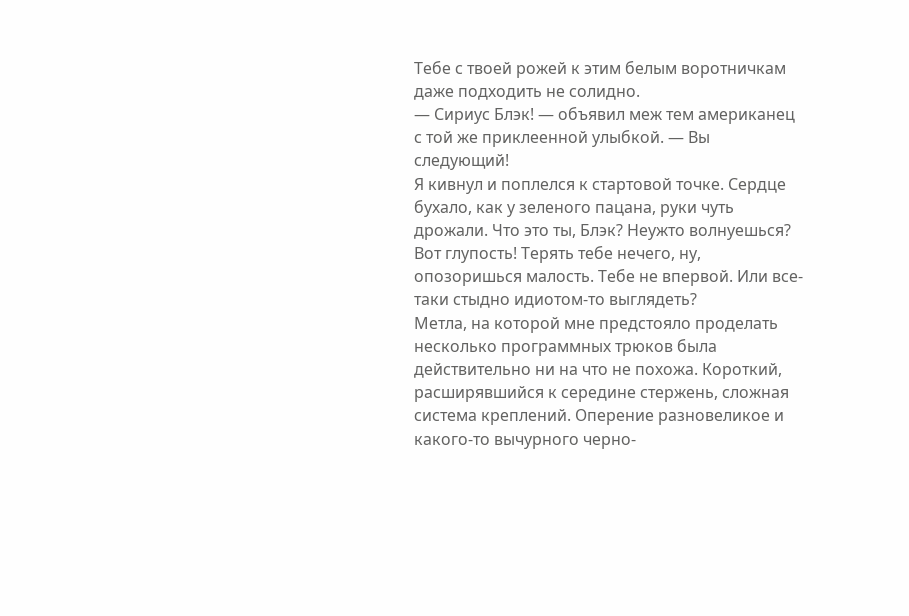Тебе с твоей рожей к этим белым воротничкам даже подходить не солидно.
— Сириус Блэк! — объявил меж тем американец с той же приклеенной улыбкой. — Вы следующий!
Я кивнул и поплелся к стартовой точке. Сердце бухало, как у зеленого пацана, руки чуть дрожали. Что это ты, Блэк? Неужто волнуешься? Вот глупость! Терять тебе нечего, ну, опозоришься малость. Тебе не впервой. Или все-таки стыдно идиотом-то выглядеть?
Метла, на которой мне предстояло проделать несколько программных трюков была действительно ни на что не похожа. Короткий, расширявшийся к середине стержень, сложная система креплений. Оперение разновеликое и какого-то вычурного черно-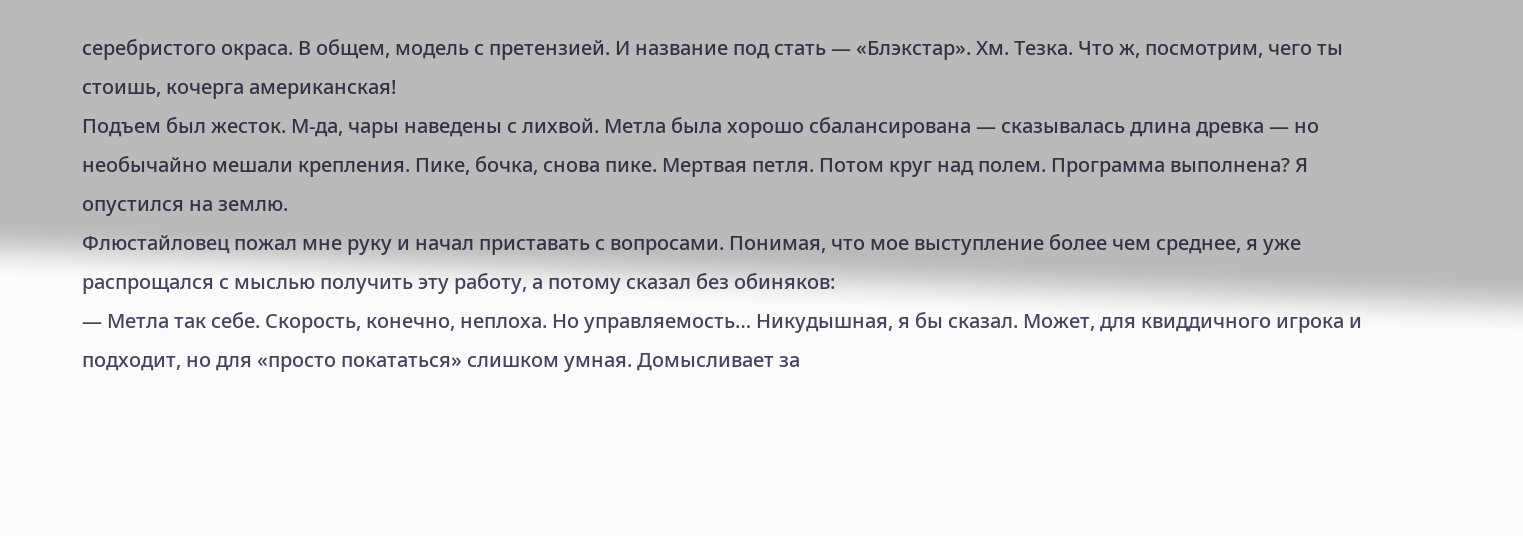серебристого окраса. В общем, модель с претензией. И название под стать — «Блэкстар». Хм. Тезка. Что ж, посмотрим, чего ты стоишь, кочерга американская!
Подъем был жесток. М-да, чары наведены с лихвой. Метла была хорошо сбалансирована — сказывалась длина древка — но необычайно мешали крепления. Пике, бочка, снова пике. Мертвая петля. Потом круг над полем. Программа выполнена? Я опустился на землю.
Флюстайловец пожал мне руку и начал приставать с вопросами. Понимая, что мое выступление более чем среднее, я уже распрощался с мыслью получить эту работу, а потому сказал без обиняков:
— Метла так себе. Скорость, конечно, неплоха. Но управляемость… Никудышная, я бы сказал. Может, для квиддичного игрока и подходит, но для «просто покататься» слишком умная. Домысливает за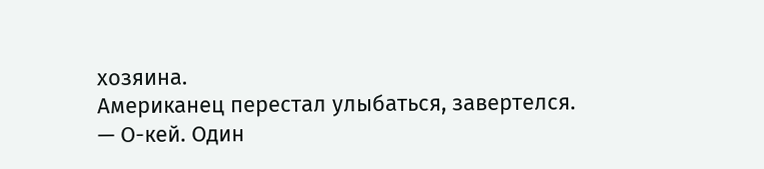хозяина.
Американец перестал улыбаться, завертелся.
— О-кей. Один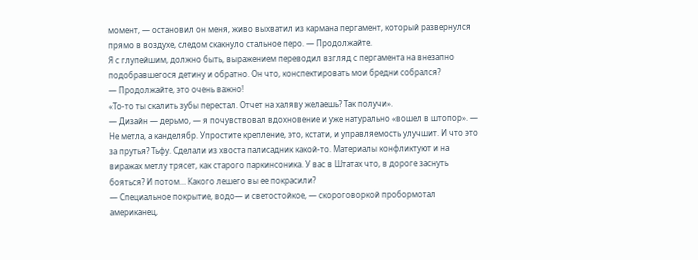момент, — остановил он меня, живо выхватил из кармана пергамент, который развернулся прямо в воздухе, следом скакнуло стальное перо. — Продолжайте.
Я с глупейшим, должно быть, выражением переводил взгляд с пергамента на внезапно подобравшегося детину и обратно. Он что, конспектировать мои бредни собрался?
— Продолжайте, это очень важно!
«То-то ты скалить зубы перестал. Отчет на халяву желаешь? Так получи».
— Дизайн — дерьмо, — я почувствовал вдохновение и уже натурально «вошел в штопор». — Не метла, а канделябр. Упростите крепление, это, кстати, и управляемость улучшит. И что это за прутья? Тьфу. Сделали из хвоста палисадник какой-то. Материалы конфликтуют и на виражах метлу трясет, как старого паркинсоника. У вас в Штатах что, в дороге заснуть бояться? И потом… Какого лешего вы ее покрасили?
— Специальное покрытие, водо— и светостойкое, — скороговоркой пробормотал американец,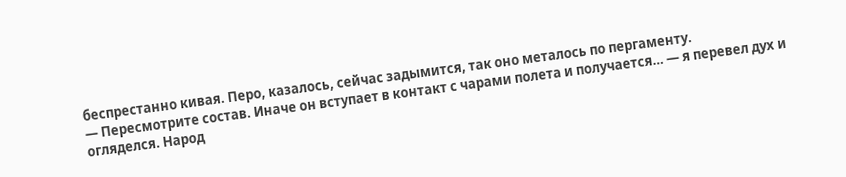беспрестанно кивая. Перо, казалось, сейчас задымится, так оно металось по пергаменту.
— Пересмотрите состав. Иначе он вступает в контакт с чарами полета и получается… — я перевел дух и огляделся. Народ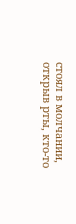стоял в молчании, открыв рты, кто-то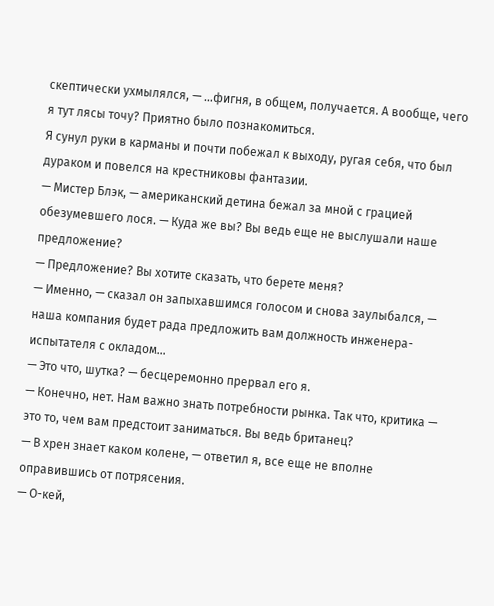скептически ухмылялся, — …фигня, в общем, получается. А вообще, чего я тут лясы точу? Приятно было познакомиться.
Я сунул руки в карманы и почти побежал к выходу, ругая себя, что был дураком и повелся на крестниковы фантазии.
— Мистер Блэк, — американский детина бежал за мной с грацией обезумевшего лося. — Куда же вы? Вы ведь еще не выслушали наше предложение?
— Предложение? Вы хотите сказать, что берете меня?
— Именно, — сказал он запыхавшимся голосом и снова заулыбался, — наша компания будет рада предложить вам должность инженера-испытателя с окладом…
— Это что, шутка? — бесцеремонно прервал его я.
— Конечно, нет. Нам важно знать потребности рынка. Так что, критика — это то, чем вам предстоит заниматься. Вы ведь британец?
— В хрен знает каком колене, — ответил я, все еще не вполне оправившись от потрясения.
— О-кей,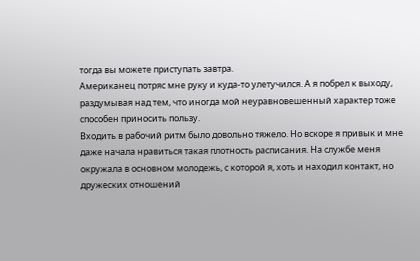тогда вы можете приступать завтра.
Американец потряс мне руку и куда-то улетучился. А я побрел к выходу, раздумывая над тем, что иногда мой неуравновешенный характер тоже способен приносить пользу.
Входить в рабочий ритм было довольно тяжело. Но вскоре я привык и мне даже начала нравиться такая плотность расписания. На службе меня окружала в основном молодежь, с которой я, хоть и находил контакт, но дружеских отношений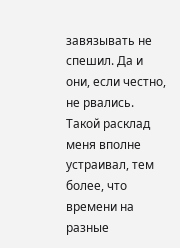завязывать не спешил. Да и они, если честно, не рвались. Такой расклад меня вполне устраивал, тем более, что времени на разные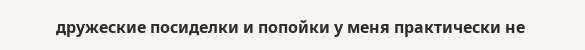дружеские посиделки и попойки у меня практически не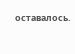оставалось.